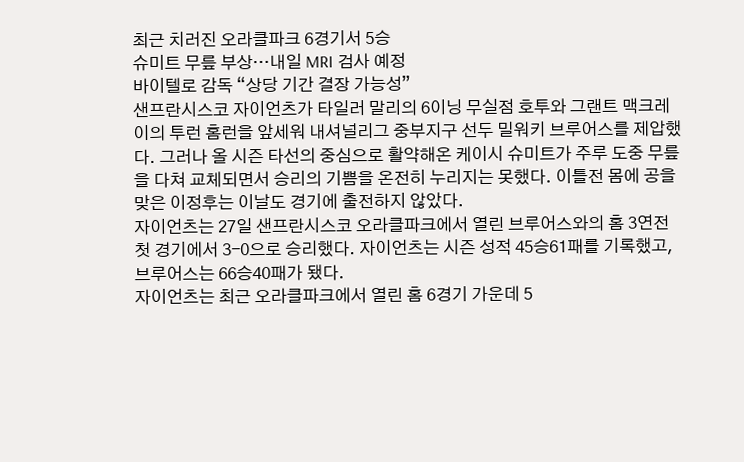최근 치러진 오라클파크 6경기서 5승
슈미트 무릎 부상…내일 MRI 검사 예정
바이텔로 감독 “상당 기간 결장 가능성”
샌프란시스코 자이언츠가 타일러 말리의 6이닝 무실점 호투와 그랜트 맥크레이의 투런 홈런을 앞세워 내셔널리그 중부지구 선두 밀워키 브루어스를 제압했다. 그러나 올 시즌 타선의 중심으로 활약해온 케이시 슈미트가 주루 도중 무릎을 다쳐 교체되면서 승리의 기쁨을 온전히 누리지는 못했다. 이틀전 몸에 공을 맞은 이정후는 이날도 경기에 출전하지 않았다.
자이언츠는 27일 샌프란시스코 오라클파크에서 열린 브루어스와의 홈 3연전 첫 경기에서 3-0으로 승리했다. 자이언츠는 시즌 성적 45승61패를 기록했고, 브루어스는 66승40패가 됐다.
자이언츠는 최근 오라클파크에서 열린 홈 6경기 가운데 5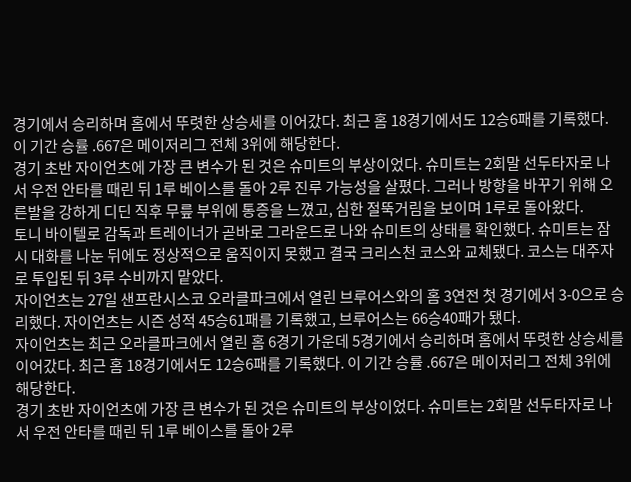경기에서 승리하며 홈에서 뚜렷한 상승세를 이어갔다. 최근 홈 18경기에서도 12승6패를 기록했다. 이 기간 승률 .667은 메이저리그 전체 3위에 해당한다.
경기 초반 자이언츠에 가장 큰 변수가 된 것은 슈미트의 부상이었다. 슈미트는 2회말 선두타자로 나서 우전 안타를 때린 뒤 1루 베이스를 돌아 2루 진루 가능성을 살폈다. 그러나 방향을 바꾸기 위해 오른발을 강하게 디딘 직후 무릎 부위에 통증을 느꼈고, 심한 절뚝거림을 보이며 1루로 돌아왔다.
토니 바이텔로 감독과 트레이너가 곧바로 그라운드로 나와 슈미트의 상태를 확인했다. 슈미트는 잠시 대화를 나눈 뒤에도 정상적으로 움직이지 못했고 결국 크리스천 코스와 교체됐다. 코스는 대주자로 투입된 뒤 3루 수비까지 맡았다.
자이언츠는 27일 샌프란시스코 오라클파크에서 열린 브루어스와의 홈 3연전 첫 경기에서 3-0으로 승리했다. 자이언츠는 시즌 성적 45승61패를 기록했고, 브루어스는 66승40패가 됐다.
자이언츠는 최근 오라클파크에서 열린 홈 6경기 가운데 5경기에서 승리하며 홈에서 뚜렷한 상승세를 이어갔다. 최근 홈 18경기에서도 12승6패를 기록했다. 이 기간 승률 .667은 메이저리그 전체 3위에 해당한다.
경기 초반 자이언츠에 가장 큰 변수가 된 것은 슈미트의 부상이었다. 슈미트는 2회말 선두타자로 나서 우전 안타를 때린 뒤 1루 베이스를 돌아 2루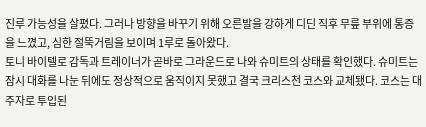진루 가능성을 살폈다. 그러나 방향을 바꾸기 위해 오른발을 강하게 디딘 직후 무릎 부위에 통증을 느꼈고, 심한 절뚝거림을 보이며 1루로 돌아왔다.
토니 바이텔로 감독과 트레이너가 곧바로 그라운드로 나와 슈미트의 상태를 확인했다. 슈미트는 잠시 대화를 나눈 뒤에도 정상적으로 움직이지 못했고 결국 크리스천 코스와 교체됐다. 코스는 대주자로 투입된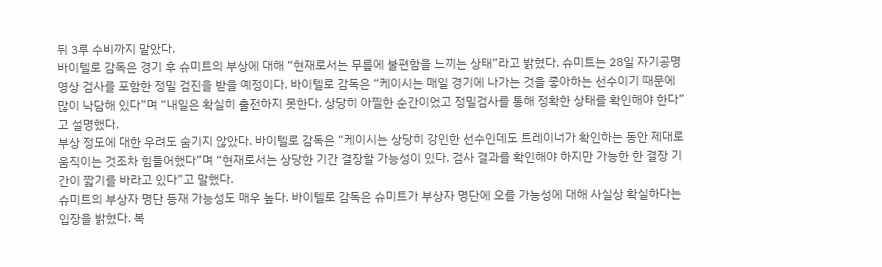뒤 3루 수비까지 맡았다.
바이텔로 감독은 경기 후 슈미트의 부상에 대해 “현재로서는 무릎에 불편함을 느끼는 상태”라고 밝혔다. 슈미트는 28일 자기공명영상 검사를 포함한 정밀 검진을 받을 예정이다. 바이텔로 감독은 “케이시는 매일 경기에 나가는 것을 좋아하는 선수이기 때문에 많이 낙담해 있다”며 “내일은 확실히 출전하지 못한다. 상당히 아찔한 순간이었고 정밀검사를 통해 정확한 상태를 확인해야 한다”고 설명했다.
부상 정도에 대한 우려도 숨기지 않았다. 바이텔로 감독은 “케이시는 상당히 강인한 선수인데도 트레이너가 확인하는 동안 제대로 움직이는 것조차 힘들어했다”며 “현재로서는 상당한 기간 결장할 가능성이 있다. 검사 결과를 확인해야 하지만 가능한 한 결장 기간이 짧기를 바라고 있다”고 말했다.
슈미트의 부상자 명단 등재 가능성도 매우 높다. 바이텔로 감독은 슈미트가 부상자 명단에 오를 가능성에 대해 사실상 확실하다는 입장을 밝혔다. 복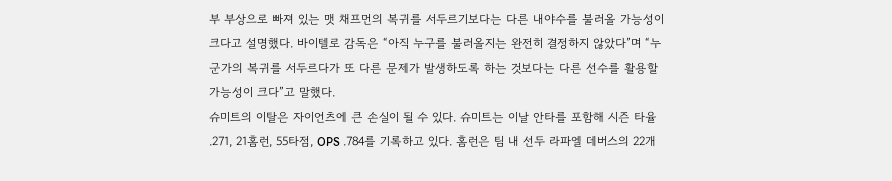부 부상으로 빠져 있는 맷 채프먼의 복귀를 서두르기보다는 다른 내야수를 불러올 가능성이 크다고 설명했다. 바이텔로 감독은 “아직 누구를 불러올지는 완전히 결정하지 않았다”며 “누군가의 복귀를 서두르다가 또 다른 문제가 발생하도록 하는 것보다는 다른 선수를 활용할 가능성이 크다”고 말했다.
슈미트의 이탈은 자이언츠에 큰 손실이 될 수 있다. 슈미트는 이날 안타를 포함해 시즌 타율 .271, 21홈런, 55타점, OPS .784를 기록하고 있다. 홈런은 팀 내 선두 라파엘 데버스의 22개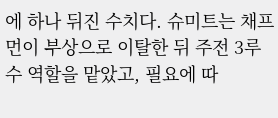에 하나 뒤진 수치다. 슈미트는 채프먼이 부상으로 이탈한 뒤 주전 3루수 역할을 맡았고, 필요에 따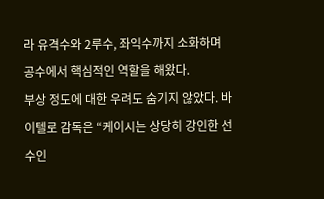라 유격수와 2루수, 좌익수까지 소화하며 공수에서 핵심적인 역할을 해왔다.
부상 정도에 대한 우려도 숨기지 않았다. 바이텔로 감독은 “케이시는 상당히 강인한 선수인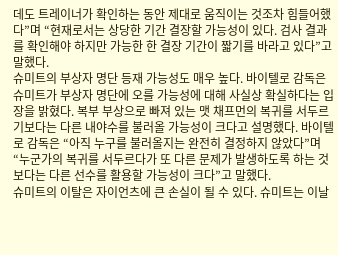데도 트레이너가 확인하는 동안 제대로 움직이는 것조차 힘들어했다”며 “현재로서는 상당한 기간 결장할 가능성이 있다. 검사 결과를 확인해야 하지만 가능한 한 결장 기간이 짧기를 바라고 있다”고 말했다.
슈미트의 부상자 명단 등재 가능성도 매우 높다. 바이텔로 감독은 슈미트가 부상자 명단에 오를 가능성에 대해 사실상 확실하다는 입장을 밝혔다. 복부 부상으로 빠져 있는 맷 채프먼의 복귀를 서두르기보다는 다른 내야수를 불러올 가능성이 크다고 설명했다. 바이텔로 감독은 “아직 누구를 불러올지는 완전히 결정하지 않았다”며 “누군가의 복귀를 서두르다가 또 다른 문제가 발생하도록 하는 것보다는 다른 선수를 활용할 가능성이 크다”고 말했다.
슈미트의 이탈은 자이언츠에 큰 손실이 될 수 있다. 슈미트는 이날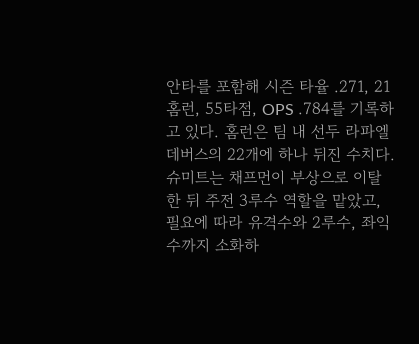안타를 포함해 시즌 타율 .271, 21홈런, 55타점, OPS .784를 기록하고 있다. 홈런은 팀 내 선두 라파엘 데버스의 22개에 하나 뒤진 수치다. 슈미트는 채프먼이 부상으로 이탈한 뒤 주전 3루수 역할을 맡았고, 필요에 따라 유격수와 2루수, 좌익수까지 소화하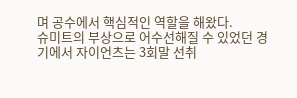며 공수에서 핵심적인 역할을 해왔다.
슈미트의 부상으로 어수선해질 수 있었던 경기에서 자이언츠는 3회말 선취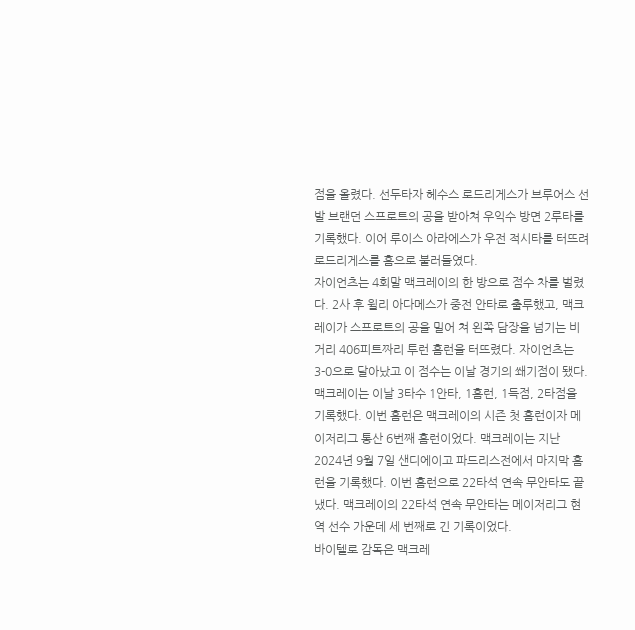점을 올렸다. 선두타자 헤수스 로드리게스가 브루어스 선발 브랜던 스프로트의 공을 받아쳐 우익수 방면 2루타를 기록했다. 이어 루이스 아라에스가 우전 적시타를 터뜨려 로드리게스를 홈으로 불러들였다.
자이언츠는 4회말 맥크레이의 한 방으로 점수 차를 벌렸다. 2사 후 윌리 아다메스가 중전 안타로 출루했고, 맥크레이가 스프로트의 공을 밀어 쳐 왼쪽 담장을 넘기는 비거리 406피트짜리 투런 홈런을 터뜨렸다. 자이언츠는 3-0으로 달아났고 이 점수는 이날 경기의 쐐기점이 됐다.
맥크레이는 이날 3타수 1안타, 1홈런, 1득점, 2타점을 기록했다. 이번 홈런은 맥크레이의 시즌 첫 홈런이자 메이저리그 통산 6번째 홈런이었다. 맥크레이는 지난 2024년 9월 7일 샌디에이고 파드리스전에서 마지막 홈런을 기록했다. 이번 홈런으로 22타석 연속 무안타도 끝냈다. 맥크레이의 22타석 연속 무안타는 메이저리그 현역 선수 가운데 세 번째로 긴 기록이었다.
바이텔로 감독은 맥크레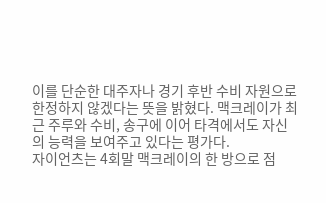이를 단순한 대주자나 경기 후반 수비 자원으로 한정하지 않겠다는 뜻을 밝혔다. 맥크레이가 최근 주루와 수비, 송구에 이어 타격에서도 자신의 능력을 보여주고 있다는 평가다.
자이언츠는 4회말 맥크레이의 한 방으로 점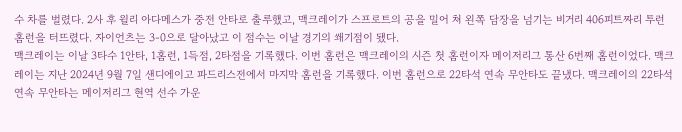수 차를 벌렸다. 2사 후 윌리 아다메스가 중전 안타로 출루했고, 맥크레이가 스프로트의 공을 밀어 쳐 왼쪽 담장을 넘기는 비거리 406피트짜리 투런 홈런을 터뜨렸다. 자이언츠는 3-0으로 달아났고 이 점수는 이날 경기의 쐐기점이 됐다.
맥크레이는 이날 3타수 1안타, 1홈런, 1득점, 2타점을 기록했다. 이번 홈런은 맥크레이의 시즌 첫 홈런이자 메이저리그 통산 6번째 홈런이었다. 맥크레이는 지난 2024년 9월 7일 샌디에이고 파드리스전에서 마지막 홈런을 기록했다. 이번 홈런으로 22타석 연속 무안타도 끝냈다. 맥크레이의 22타석 연속 무안타는 메이저리그 현역 선수 가운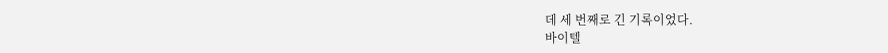데 세 번째로 긴 기록이었다.
바이텔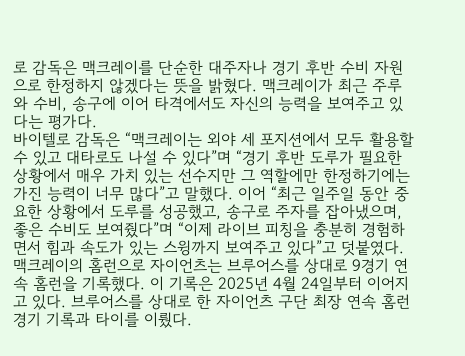로 감독은 맥크레이를 단순한 대주자나 경기 후반 수비 자원으로 한정하지 않겠다는 뜻을 밝혔다. 맥크레이가 최근 주루와 수비, 송구에 이어 타격에서도 자신의 능력을 보여주고 있다는 평가다.
바이텔로 감독은 “맥크레이는 외야 세 포지션에서 모두 활용할 수 있고 대타로도 나설 수 있다”며 “경기 후반 도루가 필요한 상황에서 매우 가치 있는 선수지만 그 역할에만 한정하기에는 가진 능력이 너무 많다”고 말했다. 이어 “최근 일주일 동안 중요한 상황에서 도루를 성공했고, 송구로 주자를 잡아냈으며, 좋은 수비도 보여줬다”며 “이제 라이브 피칭을 충분히 경험하면서 힘과 속도가 있는 스윙까지 보여주고 있다”고 덧붙였다.
맥크레이의 홈런으로 자이언츠는 브루어스를 상대로 9경기 연속 홈런을 기록했다. 이 기록은 2025년 4월 24일부터 이어지고 있다. 브루어스를 상대로 한 자이언츠 구단 최장 연속 홈런 경기 기록과 타이를 이뤘다.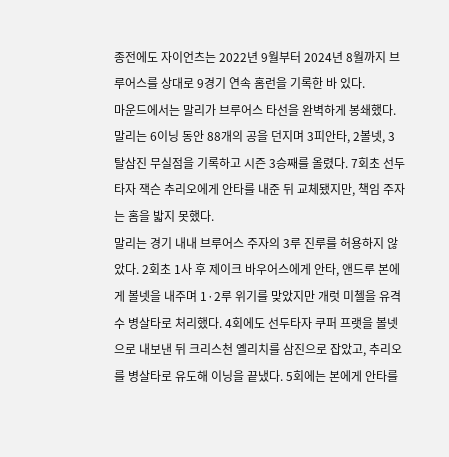종전에도 자이언츠는 2022년 9월부터 2024년 8월까지 브루어스를 상대로 9경기 연속 홈런을 기록한 바 있다.
마운드에서는 말리가 브루어스 타선을 완벽하게 봉쇄했다. 말리는 6이닝 동안 88개의 공을 던지며 3피안타, 2볼넷, 3탈삼진 무실점을 기록하고 시즌 3승째를 올렸다. 7회초 선두타자 잭슨 추리오에게 안타를 내준 뒤 교체됐지만, 책임 주자는 홈을 밟지 못했다.
말리는 경기 내내 브루어스 주자의 3루 진루를 허용하지 않았다. 2회초 1사 후 제이크 바우어스에게 안타, 앤드루 본에게 볼넷을 내주며 1·2루 위기를 맞았지만 개럿 미첼을 유격수 병살타로 처리했다. 4회에도 선두타자 쿠퍼 프랫을 볼넷으로 내보낸 뒤 크리스천 옐리치를 삼진으로 잡았고, 추리오를 병살타로 유도해 이닝을 끝냈다. 5회에는 본에게 안타를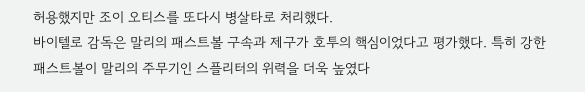허용했지만 조이 오티스를 또다시 병살타로 처리했다.
바이텔로 감독은 말리의 패스트볼 구속과 제구가 호투의 핵심이었다고 평가했다. 특히 강한 패스트볼이 말리의 주무기인 스플리터의 위력을 더욱 높였다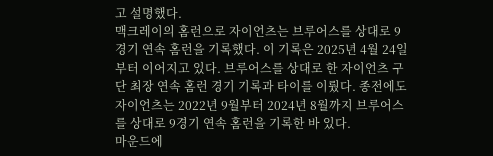고 설명했다.
맥크레이의 홈런으로 자이언츠는 브루어스를 상대로 9경기 연속 홈런을 기록했다. 이 기록은 2025년 4월 24일부터 이어지고 있다. 브루어스를 상대로 한 자이언츠 구단 최장 연속 홈런 경기 기록과 타이를 이뤘다. 종전에도 자이언츠는 2022년 9월부터 2024년 8월까지 브루어스를 상대로 9경기 연속 홈런을 기록한 바 있다.
마운드에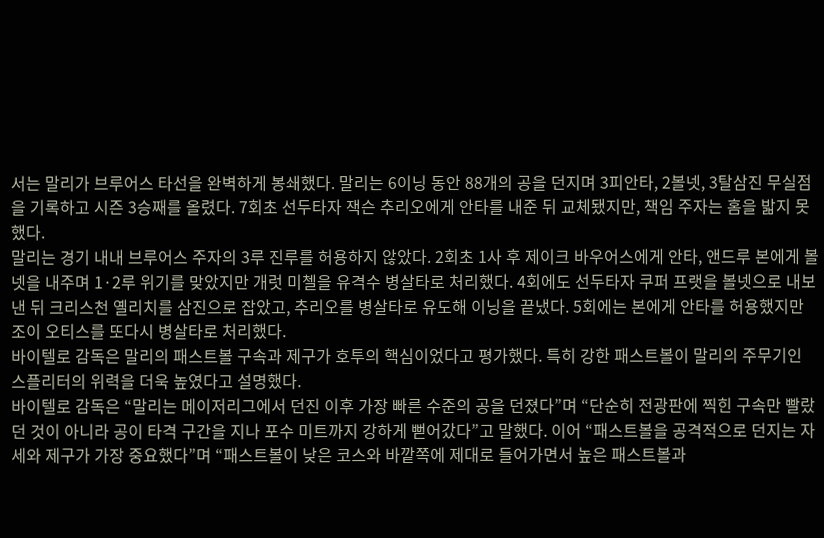서는 말리가 브루어스 타선을 완벽하게 봉쇄했다. 말리는 6이닝 동안 88개의 공을 던지며 3피안타, 2볼넷, 3탈삼진 무실점을 기록하고 시즌 3승째를 올렸다. 7회초 선두타자 잭슨 추리오에게 안타를 내준 뒤 교체됐지만, 책임 주자는 홈을 밟지 못했다.
말리는 경기 내내 브루어스 주자의 3루 진루를 허용하지 않았다. 2회초 1사 후 제이크 바우어스에게 안타, 앤드루 본에게 볼넷을 내주며 1·2루 위기를 맞았지만 개럿 미첼을 유격수 병살타로 처리했다. 4회에도 선두타자 쿠퍼 프랫을 볼넷으로 내보낸 뒤 크리스천 옐리치를 삼진으로 잡았고, 추리오를 병살타로 유도해 이닝을 끝냈다. 5회에는 본에게 안타를 허용했지만 조이 오티스를 또다시 병살타로 처리했다.
바이텔로 감독은 말리의 패스트볼 구속과 제구가 호투의 핵심이었다고 평가했다. 특히 강한 패스트볼이 말리의 주무기인 스플리터의 위력을 더욱 높였다고 설명했다.
바이텔로 감독은 “말리는 메이저리그에서 던진 이후 가장 빠른 수준의 공을 던졌다”며 “단순히 전광판에 찍힌 구속만 빨랐던 것이 아니라 공이 타격 구간을 지나 포수 미트까지 강하게 뻗어갔다”고 말했다. 이어 “패스트볼을 공격적으로 던지는 자세와 제구가 가장 중요했다”며 “패스트볼이 낮은 코스와 바깥쪽에 제대로 들어가면서 높은 패스트볼과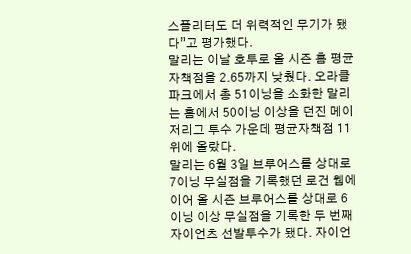스플리터도 더 위력적인 무기가 됐다”고 평가했다.
말리는 이날 호투로 올 시즌 홈 평균자책점을 2.65까지 낮췄다. 오라클파크에서 총 51이닝을 소화한 말리는 홈에서 50이닝 이상을 던진 메이저리그 투수 가운데 평균자책점 11위에 올랐다.
말리는 6월 3일 브루어스를 상대로 7이닝 무실점을 기록했던 로건 웹에 이어 올 시즌 브루어스를 상대로 6이닝 이상 무실점을 기록한 두 번째 자이언츠 선발투수가 됐다. 자이언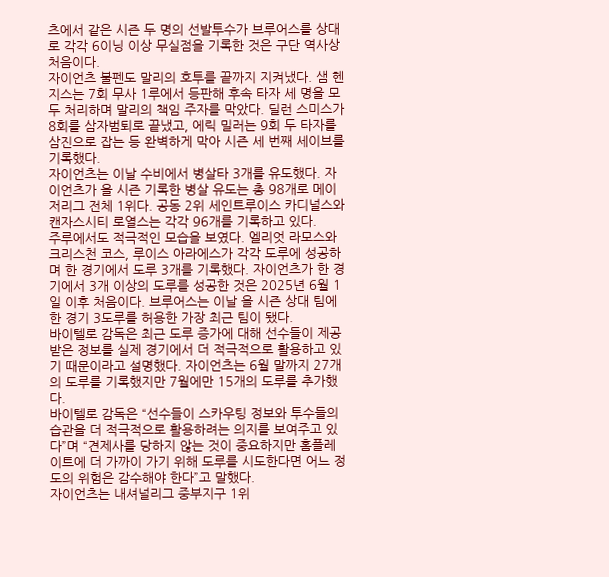츠에서 같은 시즌 두 명의 선발투수가 브루어스를 상대로 각각 6이닝 이상 무실점을 기록한 것은 구단 역사상 처음이다.
자이언츠 불펜도 말리의 호투를 끝까지 지켜냈다. 샘 헨지스는 7회 무사 1루에서 등판해 후속 타자 세 명을 모두 처리하며 말리의 책임 주자를 막았다. 딜런 스미스가 8회를 삼자범퇴로 끝냈고, 에릭 밀러는 9회 두 타자를 삼진으로 잡는 등 완벽하게 막아 시즌 세 번째 세이브를 기록했다.
자이언츠는 이날 수비에서 병살타 3개를 유도했다. 자이언츠가 올 시즌 기록한 병살 유도는 총 98개로 메이저리그 전체 1위다. 공동 2위 세인트루이스 카디널스와 캔자스시티 로열스는 각각 96개를 기록하고 있다.
주루에서도 적극적인 모습을 보였다. 엘리엇 라모스와 크리스천 코스, 루이스 아라에스가 각각 도루에 성공하며 한 경기에서 도루 3개를 기록했다. 자이언츠가 한 경기에서 3개 이상의 도루를 성공한 것은 2025년 6월 1일 이후 처음이다. 브루어스는 이날 올 시즌 상대 팀에 한 경기 3도루를 허용한 가장 최근 팀이 됐다.
바이텔로 감독은 최근 도루 증가에 대해 선수들이 제공받은 정보를 실제 경기에서 더 적극적으로 활용하고 있기 때문이라고 설명했다. 자이언츠는 6월 말까지 27개의 도루를 기록했지만 7월에만 15개의 도루를 추가했다.
바이텔로 감독은 “선수들이 스카우팅 정보와 투수들의 습관을 더 적극적으로 활용하려는 의지를 보여주고 있다”며 “견제사를 당하지 않는 것이 중요하지만 홈플레이트에 더 가까이 가기 위해 도루를 시도한다면 어느 정도의 위험은 감수해야 한다”고 말했다.
자이언츠는 내셔널리그 중부지구 1위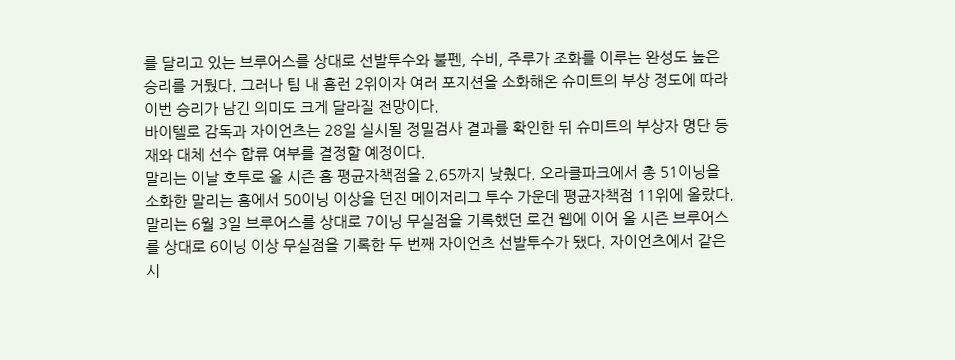를 달리고 있는 브루어스를 상대로 선발투수와 불펜, 수비, 주루가 조화를 이루는 완성도 높은 승리를 거뒀다. 그러나 팀 내 홈런 2위이자 여러 포지션을 소화해온 슈미트의 부상 정도에 따라 이번 승리가 남긴 의미도 크게 달라질 전망이다.
바이텔로 감독과 자이언츠는 28일 실시될 정밀검사 결과를 확인한 뒤 슈미트의 부상자 명단 등재와 대체 선수 합류 여부를 결정할 예정이다.
말리는 이날 호투로 올 시즌 홈 평균자책점을 2.65까지 낮췄다. 오라클파크에서 총 51이닝을 소화한 말리는 홈에서 50이닝 이상을 던진 메이저리그 투수 가운데 평균자책점 11위에 올랐다.
말리는 6월 3일 브루어스를 상대로 7이닝 무실점을 기록했던 로건 웹에 이어 올 시즌 브루어스를 상대로 6이닝 이상 무실점을 기록한 두 번째 자이언츠 선발투수가 됐다. 자이언츠에서 같은 시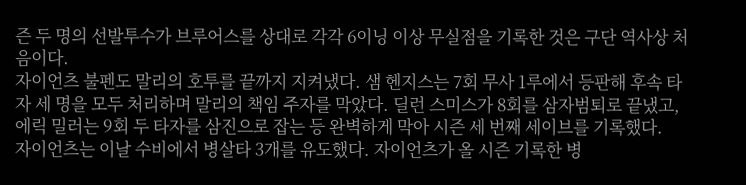즌 두 명의 선발투수가 브루어스를 상대로 각각 6이닝 이상 무실점을 기록한 것은 구단 역사상 처음이다.
자이언츠 불펜도 말리의 호투를 끝까지 지켜냈다. 샘 헨지스는 7회 무사 1루에서 등판해 후속 타자 세 명을 모두 처리하며 말리의 책임 주자를 막았다. 딜런 스미스가 8회를 삼자범퇴로 끝냈고, 에릭 밀러는 9회 두 타자를 삼진으로 잡는 등 완벽하게 막아 시즌 세 번째 세이브를 기록했다.
자이언츠는 이날 수비에서 병살타 3개를 유도했다. 자이언츠가 올 시즌 기록한 병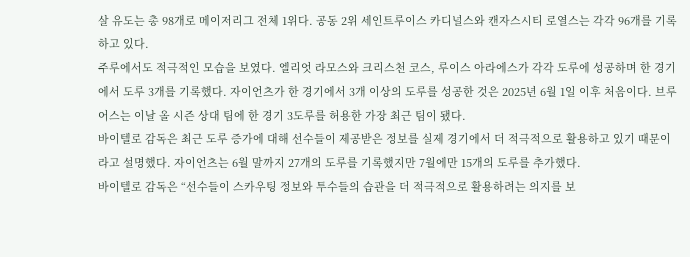살 유도는 총 98개로 메이저리그 전체 1위다. 공동 2위 세인트루이스 카디널스와 캔자스시티 로열스는 각각 96개를 기록하고 있다.
주루에서도 적극적인 모습을 보였다. 엘리엇 라모스와 크리스천 코스, 루이스 아라에스가 각각 도루에 성공하며 한 경기에서 도루 3개를 기록했다. 자이언츠가 한 경기에서 3개 이상의 도루를 성공한 것은 2025년 6월 1일 이후 처음이다. 브루어스는 이날 올 시즌 상대 팀에 한 경기 3도루를 허용한 가장 최근 팀이 됐다.
바이텔로 감독은 최근 도루 증가에 대해 선수들이 제공받은 정보를 실제 경기에서 더 적극적으로 활용하고 있기 때문이라고 설명했다. 자이언츠는 6월 말까지 27개의 도루를 기록했지만 7월에만 15개의 도루를 추가했다.
바이텔로 감독은 “선수들이 스카우팅 정보와 투수들의 습관을 더 적극적으로 활용하려는 의지를 보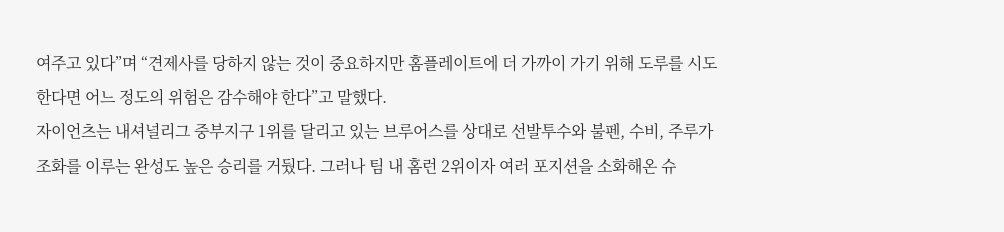여주고 있다”며 “견제사를 당하지 않는 것이 중요하지만 홈플레이트에 더 가까이 가기 위해 도루를 시도한다면 어느 정도의 위험은 감수해야 한다”고 말했다.
자이언츠는 내셔널리그 중부지구 1위를 달리고 있는 브루어스를 상대로 선발투수와 불펜, 수비, 주루가 조화를 이루는 완성도 높은 승리를 거뒀다. 그러나 팀 내 홈런 2위이자 여러 포지션을 소화해온 슈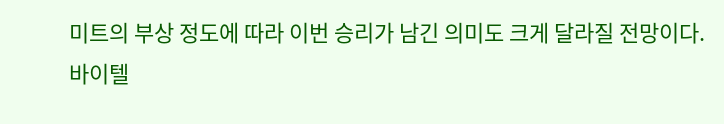미트의 부상 정도에 따라 이번 승리가 남긴 의미도 크게 달라질 전망이다.
바이텔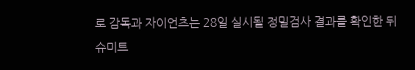로 감독과 자이언츠는 28일 실시될 정밀검사 결과를 확인한 뒤 슈미트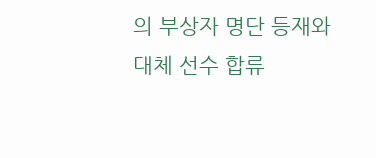의 부상자 명단 등재와 대체 선수 합류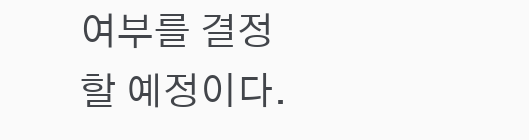여부를 결정할 예정이다.